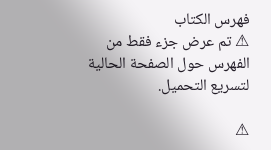فهرس الكتاب
⚠ تم عرض جزء فقط من الفهرس حول الصفحة الحالية لتسريع التحميل.

⚠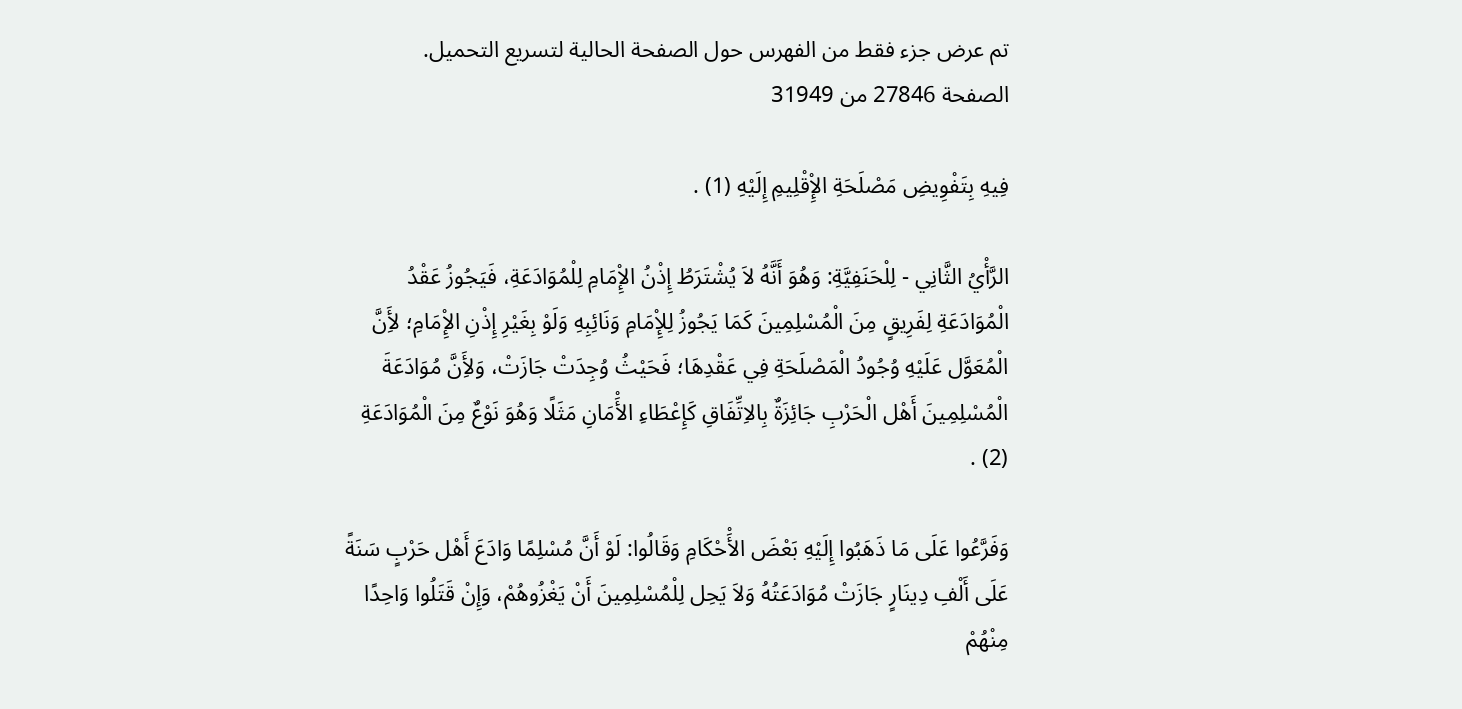تم عرض جزء فقط من الفهرس حول الصفحة الحالية لتسريع التحميل.
الصفحة 27846 من 31949

فِيهِ بِتَفْوِيضِ مَصْلَحَةِ الإِْقْلِيمِ إِلَيْهِ (1) .

الرَّأْيُ الثَّانِي - لِلْحَنَفِيَّةِ: وَهُوَ أَنَّهُ لاَ يُشْتَرَطُ إِذْنُ الإِْمَامِ لِلْمُوَادَعَةِ، فَيَجُوزُ عَقْدُ الْمُوَادَعَةِ لِفَرِيقٍ مِنَ الْمُسْلِمِينَ كَمَا يَجُوزُ لِلإِْمَامِ وَنَائِبِهِ وَلَوْ بِغَيْرِ إِذْنِ الإِْمَامِ؛ لأَِنَّ الْمُعَوَّل عَلَيْهِ وُجُودُ الْمَصْلَحَةِ فِي عَقْدِهَا؛ فَحَيْثُ وُجِدَتْ جَازَتْ، وَلأَِنَّ مُوَادَعَةَ الْمُسْلِمِينَ أَهْل الْحَرْبِ جَائِزَةٌ بِالاِتِّفَاقِ كَإِعْطَاءِ الأَْمَانِ مَثَلًا وَهُوَ نَوْعٌ مِنَ الْمُوَادَعَةِ (2) .

وَفَرَّعُوا عَلَى مَا ذَهَبُوا إِلَيْهِ بَعْضَ الأَْحْكَامِ وَقَالُوا: لَوْ أَنَّ مُسْلِمًا وَادَعَ أَهْل حَرْبٍ سَنَةً عَلَى أَلْفِ دِينَارٍ جَازَتْ مُوَادَعَتُهُ وَلاَ يَحِل لِلْمُسْلِمِينَ أَنْ يَغْزُوهُمْ، وَإِنْ قَتَلُوا وَاحِدًا مِنْهُمْ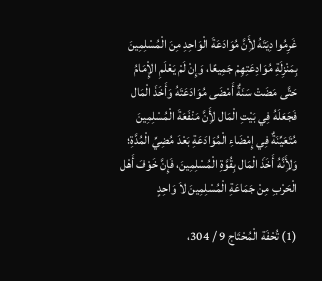غَرِمُوا دِيَتَهُ لأَِنَّ مُوَادَعَةَ الْوَاحِدِ مِنَ الْمُسْلِمِينَ بِمَنْزِلَةِ مُوَادِعَتِهِمْ جَمِيعًا، وَإِنْ لَمْ يَعْلَمِ الإِْمَامُ حَتَّى مَضَتْ سَنَةٌ أَمْضَى مُوَادَعَتَهُ وَأَخَذَ الْمَال فَجَعَلَهُ فِي بَيْتِ الْمَال لأَِنَّ مَنْفَعَةَ الْمُسْلِمِينَ مُتَعَيِّنَةٌ فِي إِمْضَاءِ الْمُوَادَعَةِ بَعْدَ مُضِيِّ الْمُدَّةِ؛ وَلأَِنَّهُ أَخَذَ الْمَال بِقُوَّةِ الْمُسْلِمِينَ، فَإِنَّ خَوْفَ أَهْل الْحَرْبِ مِنْ جَمَاعَةِ الْمُسْلِمِينَ لاَ وَاحِدٍ

(1) تُحْفَة الْمُحْتَاج 9 / 304،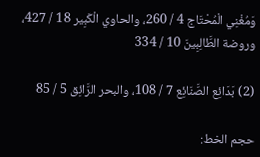وَمُغْنِي الْمُحْتَاج 4 / 260، والحاوي الْكَبِير 18 / 427، وروضة الطَّالِبِينَ 10 / 334

(2) بَدَائِع الصَّنَائِع 7 / 108، والبحر الرَّائِق 5 / 85

حجم الخط: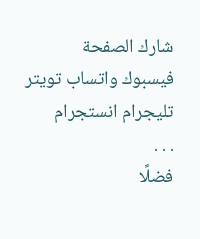شارك الصفحة
فيسبوك واتساب تويتر تليجرام انستجرام
. . .
فضلًا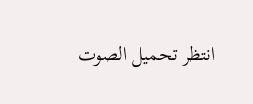انتظر تحميل الصوت